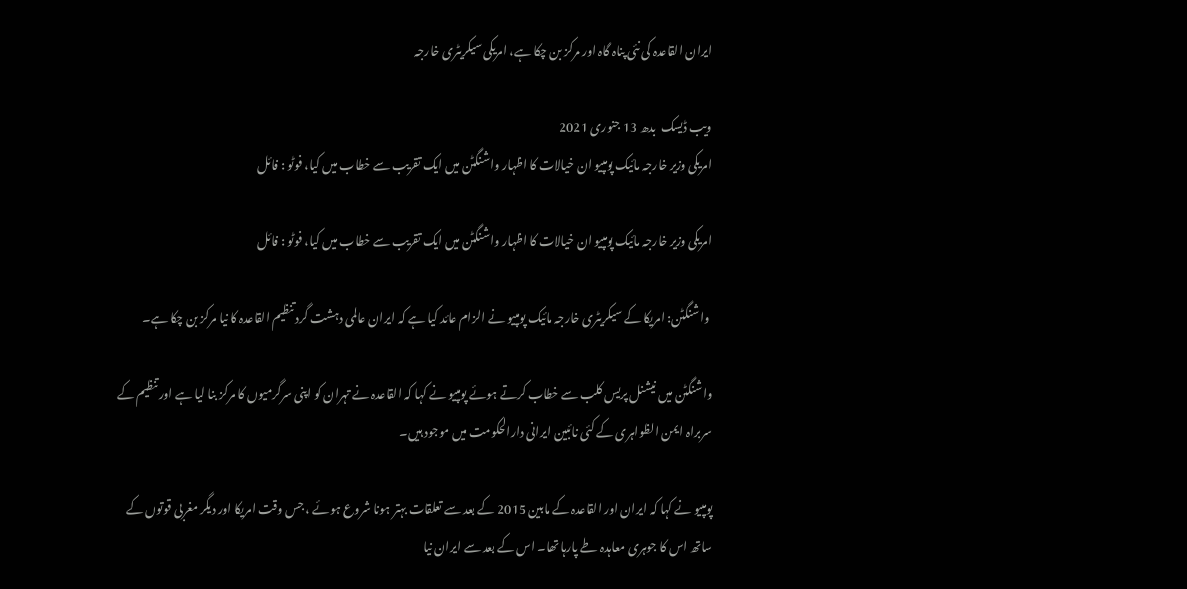ایران القاعدہ کی نئی پناہ گاہ اور مرکز بن چکا ہے، امریکی سیکریٹری خارجہ

ویب ڈیسک  بدھ 13 جنوری 2021
امریکی وزیر خارجہ مائیک پومپیو ان خیالات کا اظہار واشنگٹن میں ایک تقریب سے خطاب میں کیا، فوٹو : فائل

امریکی وزیر خارجہ مائیک پومپیو ان خیالات کا اظہار واشنگٹن میں ایک تقریب سے خطاب میں کیا، فوٹو : فائل

 واشنگٹن: امریکا کے سیکریٹری خارجہ مائیک پومپیو نے الزام عائد کیا ہے کہ ایران عالمی دہشت گرد تنظیم القاعدہ کا نیا مرکز بن چکا ہے۔

واشنگٹن میں نیشنل پریس کلب سے خطاب کرتے ہوئے پومپیو نے کہا کہ القاعدہ نے تہران کو اپنی سرگرمیوں کا مرکز بنا لیا ہے اور تنظیم کے سربراہ ایمن الظواہری کے کئی نائبین ایرانی دارالحکومت میں موجود ہیں۔

پومپیو نے کہا کہ ایران اور القاعدہ کے مابین 2015 کے بعد سے تعلقات بہتر ہونا شروع ہوئے ، جس وقت امریکا اور دیگر مغربی قوتوں کے ساتھ اس کا جوہری معاہدہ طے پارہا تھا۔ اس کے بعد سے ایران نیا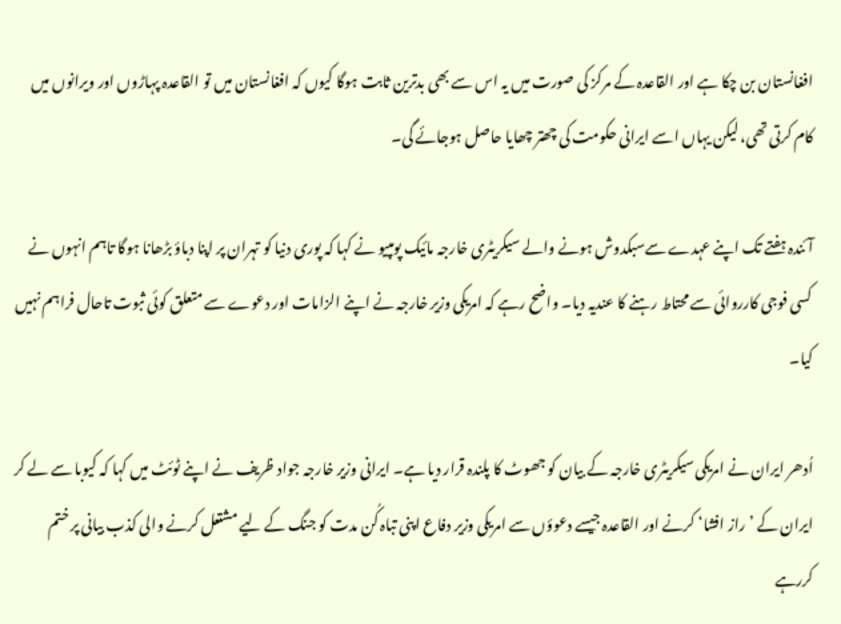افغانستان بن چکا ہے اور القاعدہ کے مرکز کی صورت میں یہ اس سے بھی بدترین ثابت ہوگا کیوں کہ افغانستان میں تو القاعدہ پہاڑوں اور ویرانوں میں کام کرتی تھی، لیکن یہاں اسے ایرانی حکومت کی چھتر چھایا حاصل ہوجائے گی۔

آئندہ ہفتے تک اپنے عہدے سےسبکدوش ہونے والے سیکریٹری خارجہ مائیک پومپیو نے کہا کہ پوری دنیا کو تہران پر اپنا دباؤ بڑھانا ہوگا تاہم انہوں نے کسی فوجی کارروائی سے محتاط رہنے کا عندیہ دیا۔ واضح رہے کہ امریکی وزیر خارجہ نے اپنے الزامات اور دعوے سے متعلق کوئی ثبوت تاحال فراہم نہیں کیا۔

اُدھر ایران نے امریکی سیکریٹری خارجہ کے بیان کو جھوٹ کا پلندہ قرار دیا ہے۔ ایرانی وزیر خارجہ جواد ظریف نے اپنے ٹوئٹ میں کہا کہ کیوبا سے لے کر ایران کے ’راز افشا‘ کرنے اور القاعدہ جیسے دعوؤں سے امریکی وزیر دفاع اپنی تباہ کُن مدت کو جنگ کے لیے مشتعل کرنے والی کذب بیانی پر ختم کررہے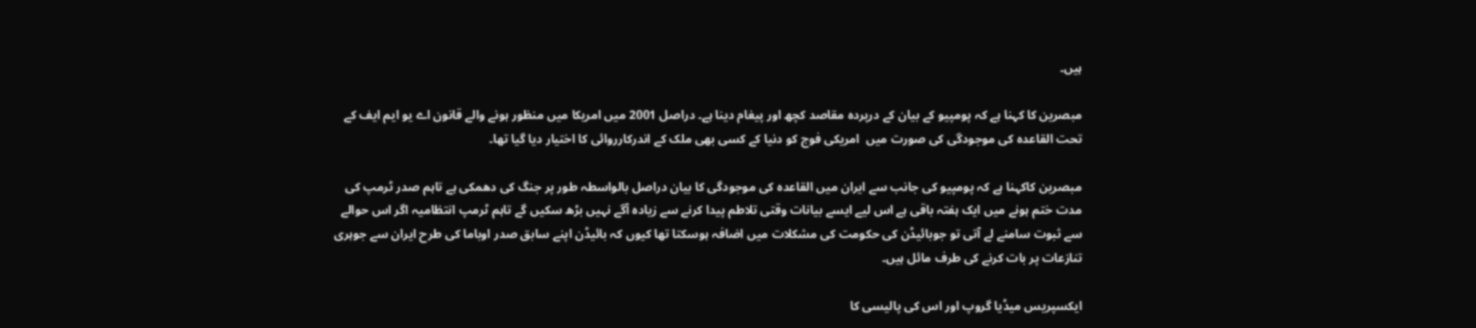ہیں۔

مبصرین کا کہنا ہے کہ پومپیو کے بیان کے درپردہ مقاصد کچھ اور پیغام دینا ہے۔ دراصل 2001 میں امریکا میں منظور ہونے والے قانون اے یو ایم ایف کے تحت القاعدہ کی موجودگی کی صورت میں  امریکی فوج کو دنیا کے کسی بھی ملک کے اندرکارروائی کا اختیار دیا گیا تھا۔

مبصرین کاکہنا ہے کہ پومپیو کی جانب سے ایران میں القاعدہ کی موجودگی کا بیان دراصل بالواسطہ طور پر جنگ کی دھمکی ہے تاہم صدر ٹرمپ کی مدت ختم ہونے میں ایک ہفتہ باقی ہے اس لیے ایسے بیانات وقتی تلاطم پیدا کرنے سے زیادہ آگے نہیں بڑھ سکیں گے تاہم ٹرمپ انتظامیہ اگر اس حوالے سے ثبوت سامنے لے آتی تو جوبائیڈن کی حکومت کی مشکلات میں اضافہ ہوسکتا تھا کیوں کہ بائیڈن اپنے سابق صدر اوباما کی طرح ایران سے جوہری تنازعات پر بات کرنے کی طرف مائل ہیں۔

ایکسپریس میڈیا گروپ اور اس کی پالیسی کا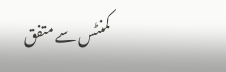کمنٹس سے متفق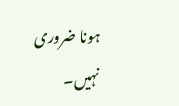ہونا ضروری نہیں۔